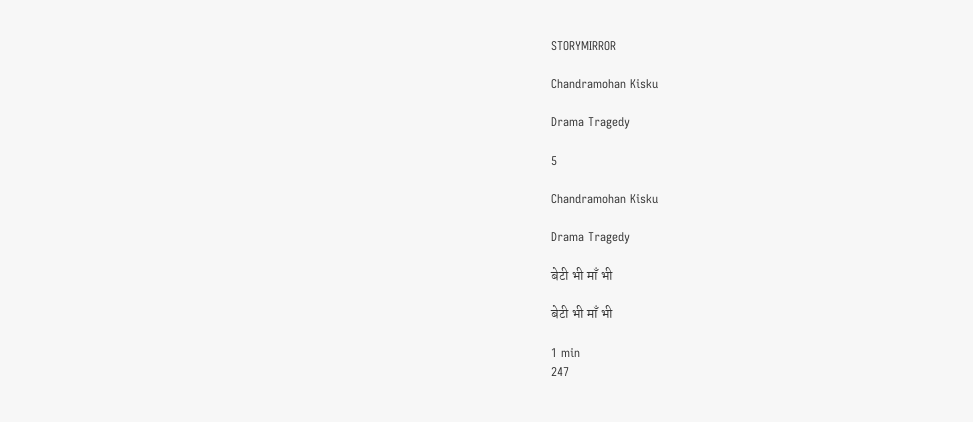STORYMIRROR

Chandramohan Kisku

Drama Tragedy

5

Chandramohan Kisku

Drama Tragedy

बेटी भी माँ भी

बेटी भी माँ भी

1 min
247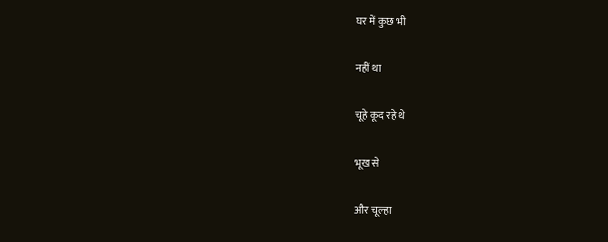घर में कुछ भी

नहीं था

चूहे कूद रहे थे

भूख से

और चूल्हा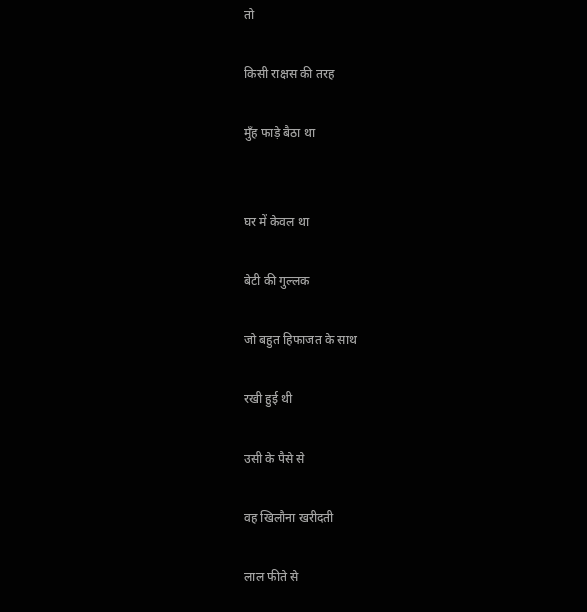तो

किसी राक्षस की तरह

मुँह फाड़े बैठा था


घर में केवल था

बेटी की गुल्लक

जो बहुत हिफाजत के साथ

रखी हुई थी

उसी के पैसे से

वह खिलौना खरीदती

लाल फीते से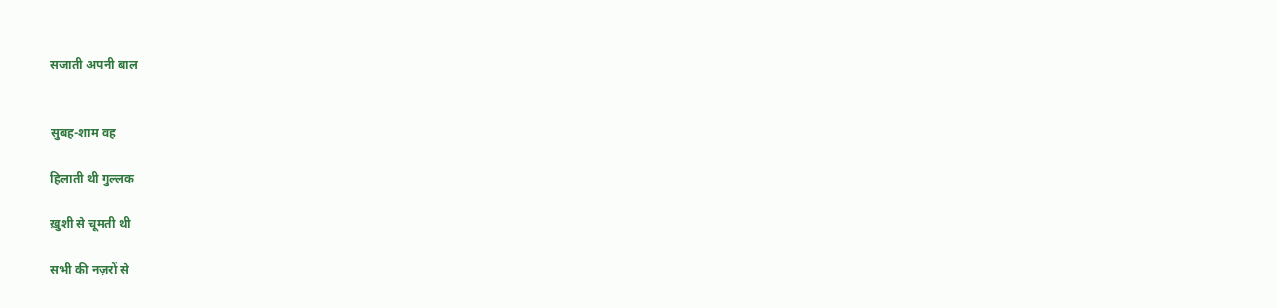सजाती अपनी बाल


सुबह-शाम वह

हिलाती थी गुल्लक

ख़ुशी से चूमती थी

सभी की नज़रों से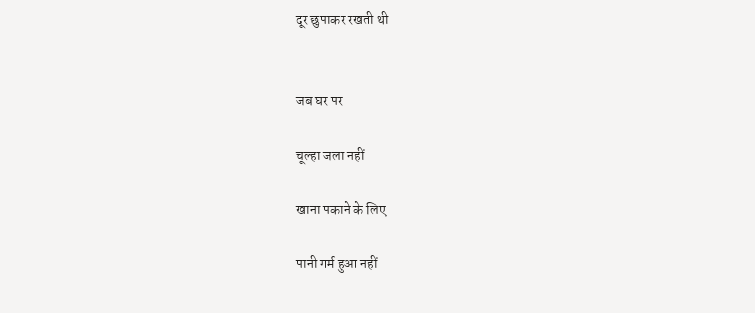दूर छुपाकर रखती थी


जब घर पर

चूल्हा जला नहीं

खाना पकाने के लिए

पानी गर्म हुआ नहीं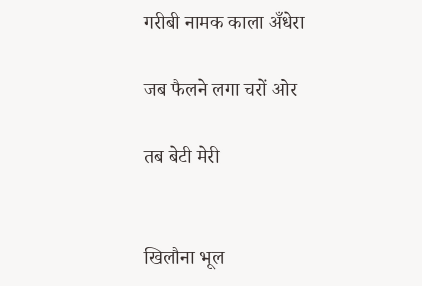गरीबी नामक काला अँधेरा

जब फैलने लगा चरों ओर

तब बेटी मेरी


खिलौना भूल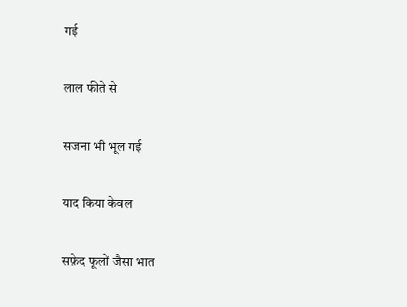गई

लाल फीते से

सजना भी भूल गई

याद किया केवल

सफ़ेद फूलों जैसा भात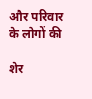और परिवार के लोगों की

शेर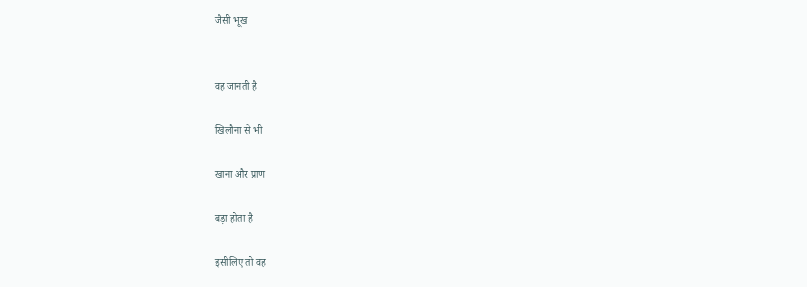जैसी भूख


वह जानती है

खिलौना से भी

खाना और प्राण

बड़ा होता है

इसीलिए तो वह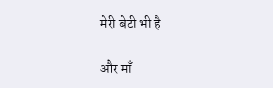मेरी बेटी भी है

और माँ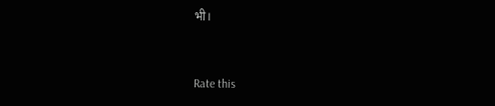भी।


Rate this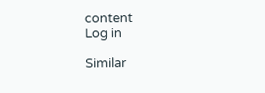content
Log in

Similar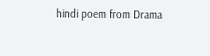hindi poem from Drama